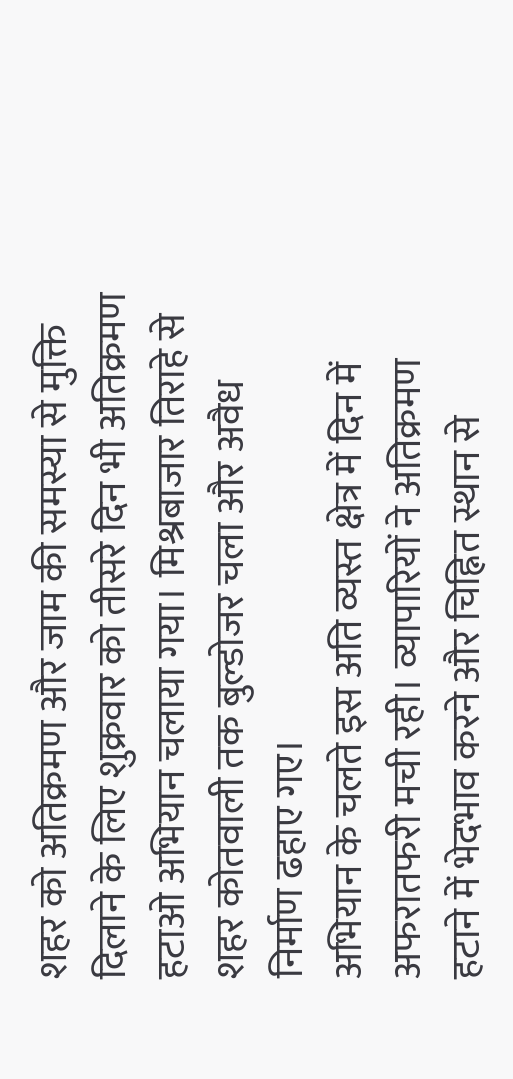शहर को अतिक्रमण और जाम की समस्या से मुक्ति दिलाने के लिए शुक्रवार को तीसरे दिन भी अतिक्रमण हटाओ अभियान चलाया गया। मिश्रबाजार तिराहे से शहर कोतवाली तक बुल्डोजर चला और अवैध निर्माण ढहाए गए।
अभियान के चलते इस अति व्यस्त क्षेत्र में दिन में अफरातफरी मची रही। व्यापारियों ने अतिक्रमण हटाने में भेदभाव करने और चिह्नित स्थान से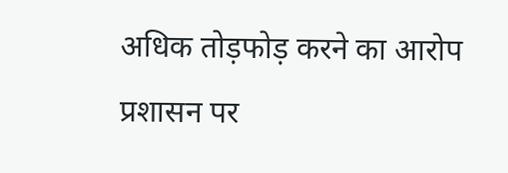अधिक तोड़फोड़ करने का आरोप प्रशासन पर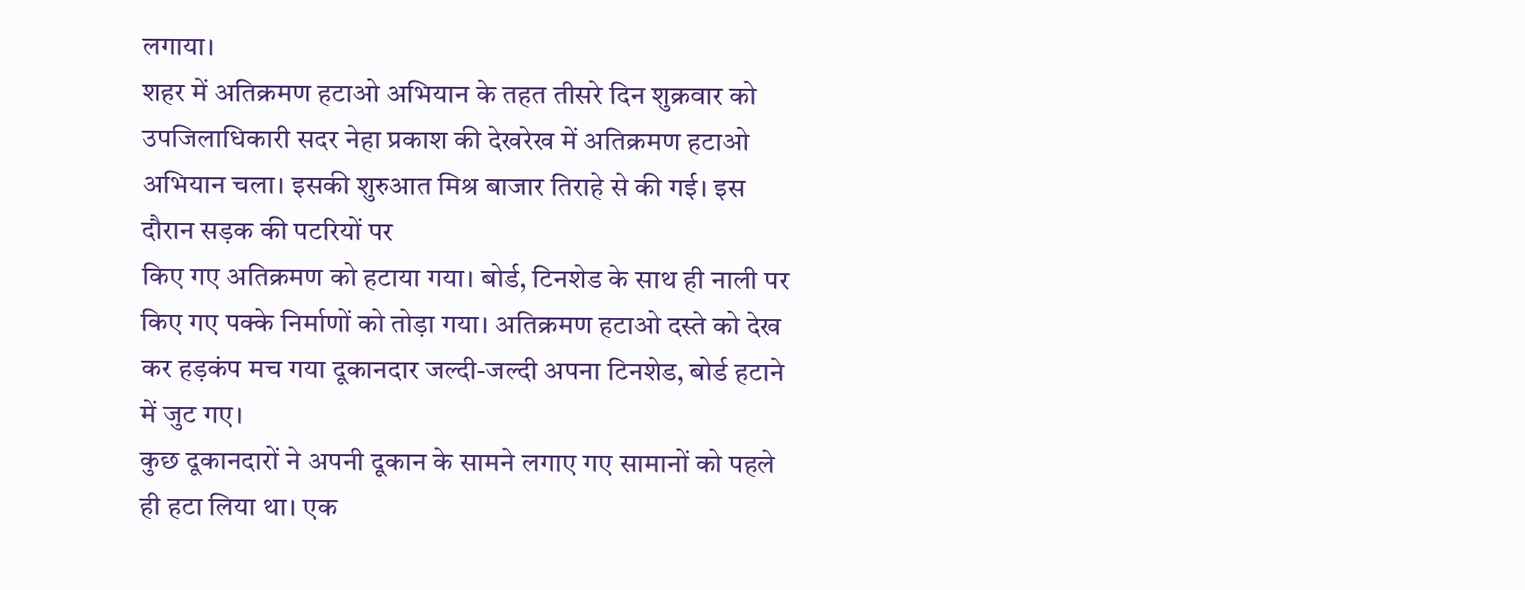लगाया।
शहर में अतिक्रमण हटाओ अभियान के तहत तीसरे दिन शुक्रवार को उपजिलाधिकारी सदर नेहा प्रकाश की देखरेख में अतिक्रमण हटाओ अभियान चला। इसकी शुरुआत मिश्र बाजार तिराहे से की गई। इस दौरान सड़क की पटरियों पर
किए गए अतिक्रमण को हटाया गया। बोर्ड, टिनशेड के साथ ही नाली पर किए गए पक्के निर्माणों को तोड़ा गया। अतिक्रमण हटाओ दस्ते को देख कर हड़कंप मच गया दूकानदार जल्दी-जल्दी अपना टिनशेड, बोर्ड हटाने में जुट गए।
कुछ दूकानदारों ने अपनी दूकान के सामने लगाए गए सामानों को पहले ही हटा लिया था। एक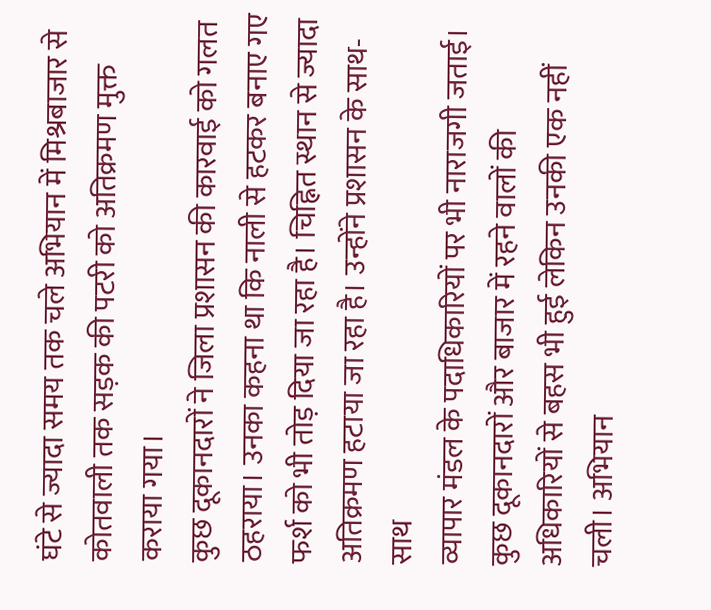घंटे से ज्यादा समय तक चले अभियान में मिश्रबाजार से कोतवाली तक सड़क की पटरी को अतिक्रमण मुक्त कराया गया।
कुछ दूकानदारों ने जिला प्रशासन की कारवाई को गलत ठहराया। उनका कहना था कि नाली से हटकर बनाए गए फर्श को भी तोड़ दिया जा रहा है। चिह्नित स्थान से ज्यादा अतिक्रमण हटाया जा रहा है। उन्होंने प्रशासन के साथ-साथ
व्यापार मंडल के पदाधिकारियों पर भी नाराजगी जताई। कुछ दूकानदारों और बाजार में रहने वालों की अधिकारियों से बहस भी हुई लेकिन उनकी एक नहीं चली। अभियान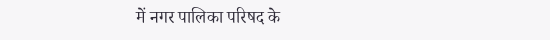में नगर पालिका परिषद के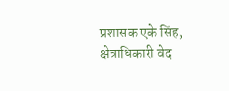प्रशासक एके सिंह, क्षेत्राधिकारी वेद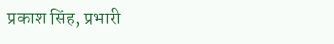प्रकाश सिंह, प्रभारी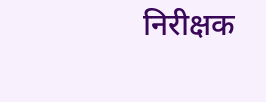निरीक्षक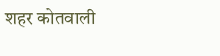शहर कोतवाली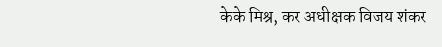केके मिश्र, कर अधीक्षक विजय शंकर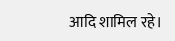आदि शामिल रहे।